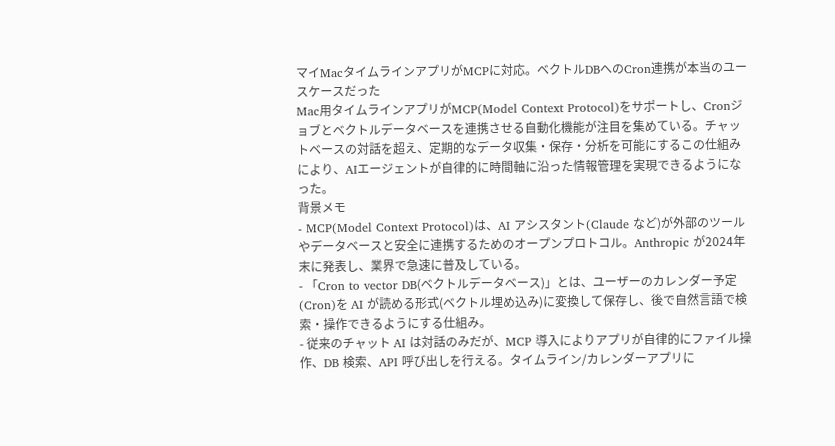マイMacタイムラインアプリがMCPに対応。ベクトルDBへのCron連携が本当のユースケースだった
Mac用タイムラインアプリがMCP(Model Context Protocol)をサポートし、Cronジョブとベクトルデータベースを連携させる自動化機能が注目を集めている。チャットベースの対話を超え、定期的なデータ収集・保存・分析を可能にするこの仕組みにより、AIエージェントが自律的に時間軸に沿った情報管理を実現できるようになった。
背景メモ
- MCP(Model Context Protocol)は、AI アシスタント(Claude など)が外部のツールやデータベースと安全に連携するためのオープンプロトコル。Anthropic が2024年末に発表し、業界で急速に普及している。
- 「Cron to vector DB(ベクトルデータベース)」とは、ユーザーのカレンダー予定(Cron)を AI が読める形式(ベクトル埋め込み)に変換して保存し、後で自然言語で検索・操作できるようにする仕組み。
- 従来のチャット AI は対話のみだが、MCP 導入によりアプリが自律的にファイル操作、DB 検索、API 呼び出しを行える。タイムライン/カレンダーアプリに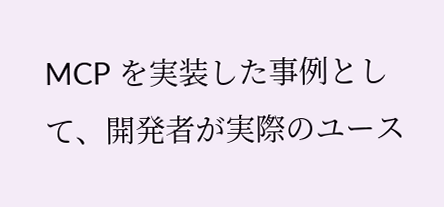MCP を実装した事例として、開発者が実際のユース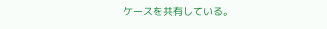ケースを共有している。